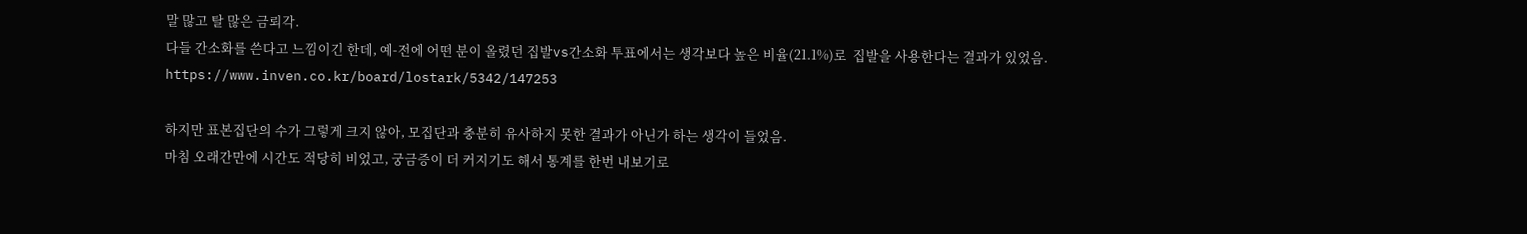말 많고 탈 많은 금뢰각.
다들 간소화를 쓴다고 느낌이긴 한데, 예-전에 어떤 분이 올렸던 집발vs간소화 투표에서는 생각보다 높은 비율(21.1%)로  집발을 사용한다는 결과가 있었음.
https://www.inven.co.kr/board/lostark/5342/147253

하지만 표본집단의 수가 그렇게 크지 않아, 모집단과 충분히 유사하지 못한 결과가 아닌가 하는 생각이 들었음.
마침 오래간만에 시간도 적당히 비었고, 궁금증이 더 커지기도 해서 통계를 한번 내보기로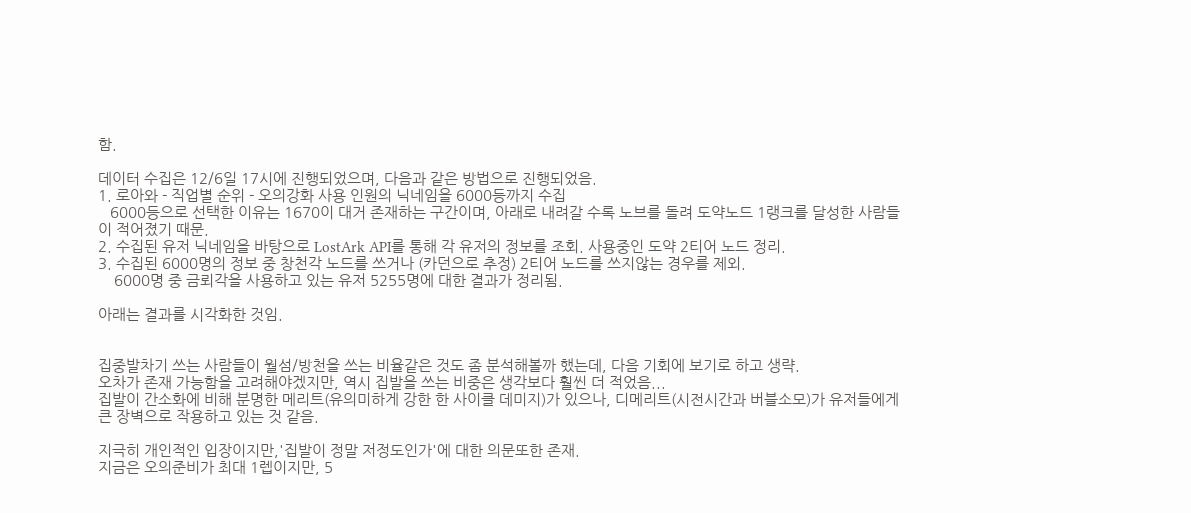함.

데이터 수집은 12/6일 17시에 진행되었으며, 다음과 같은 방법으로 진행되었음.
1. 로아와 - 직업별 순위 - 오의강화 사용 인원의 닉네임을 6000등까지 수집
   6000등으로 선택한 이유는 1670이 대거 존재하는 구간이며, 아래로 내려갈 수록 노브를 돌려 도약노드 1랭크를 달성한 사람들이 적어졌기 때문.
2. 수집된 유저 닉네임을 바탕으로 LostArk API를 통해 각 유저의 정보를 조회. 사용중인 도약 2티어 노드 정리.
3. 수집된 6000명의 정보 중 창천각 노드를 쓰거나 (카던으로 추정) 2티어 노드를 쓰지않는 경우를 제외.
    6000명 중 금뢰각을 사용하고 있는 유저 5255명에 대한 결과가 정리됨.

아래는 결과를 시각화한 것임.


집중발차기 쓰는 사람들이 월섬/방천을 쓰는 비율같은 것도 좀 분석해볼까 했는데, 다음 기회에 보기로 하고 생략.
오차가 존재 가능함을 고려해야겠지만, 역시 집발을 쓰는 비중은 생각보다 훨씬 더 적었음...
집발이 간소화에 비해 분명한 메리트(유의미하게 강한 한 사이클 데미지)가 있으나, 디메리트(시전시간과 버블소모)가 유저들에게 큰 장벽으로 작용하고 있는 것 같음.

지극히 개인적인 입장이지만,'집발이 정말 저정도인가'에 대한 의문또한 존재.
지금은 오의준비가 최대 1렙이지만, 5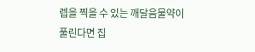렙을 찍을 수 있는 깨달음물약이 풀린다면 집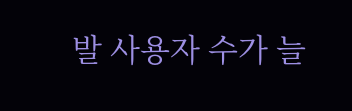발 사용자 수가 늘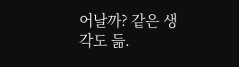어날까? 같은 생각도 듦.